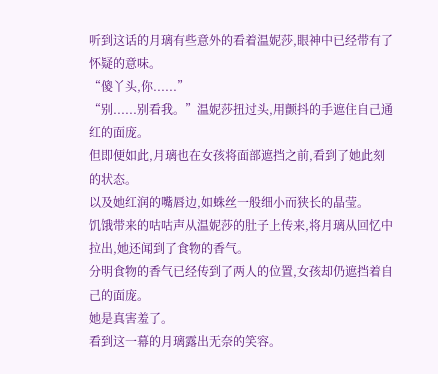听到这话的月璃有些意外的看着温妮莎,眼神中已经带有了怀疑的意味。
“傻丫头,你......”
“别......别看我。”温妮莎扭过头,用颤抖的手遮住自己通红的面庞。
但即便如此,月璃也在女孩将面部遮挡之前,看到了她此刻的状态。
以及她红润的嘴唇边,如蛛丝一般细小而狭长的晶莹。
饥饿带来的咕咕声从温妮莎的肚子上传来,将月璃从回忆中拉出,她还闻到了食物的香气。
分明食物的香气已经传到了两人的位置,女孩却仍遮挡着自己的面庞。
她是真害羞了。
看到这一幕的月璃露出无奈的笑容。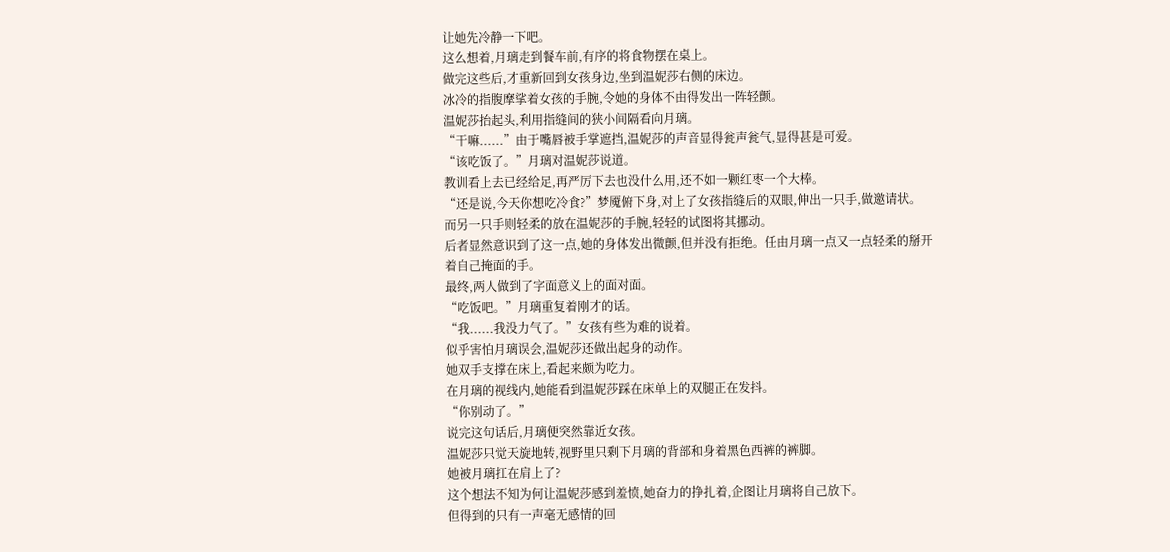让她先冷静一下吧。
这么想着,月璃走到餐车前,有序的将食物摆在桌上。
做完这些后,才重新回到女孩身边,坐到温妮莎右侧的床边。
冰冷的指腹摩挲着女孩的手腕,令她的身体不由得发出一阵轻颤。
温妮莎抬起头,利用指缝间的狭小间隔看向月璃。
“干嘛......”由于嘴唇被手掌遮挡,温妮莎的声音显得瓮声瓮气,显得甚是可爱。
“该吃饭了。”月璃对温妮莎说道。
教训看上去已经给足,再严厉下去也没什么用,还不如一颗红枣一个大棒。
“还是说,今天你想吃冷食?”梦魇俯下身,对上了女孩指缝后的双眼,伸出一只手,做邀请状。
而另一只手则轻柔的放在温妮莎的手腕,轻轻的试图将其挪动。
后者显然意识到了这一点,她的身体发出微颤,但并没有拒绝。任由月璃一点又一点轻柔的掰开着自己掩面的手。
最终,两人做到了字面意义上的面对面。
“吃饭吧。”月璃重复着刚才的话。
“我......我没力气了。”女孩有些为难的说着。
似乎害怕月璃误会,温妮莎还做出起身的动作。
她双手支撑在床上,看起来颇为吃力。
在月璃的视线内,她能看到温妮莎踩在床单上的双腿正在发抖。
“你别动了。”
说完这句话后,月璃便突然靠近女孩。
温妮莎只觉天旋地转,视野里只剩下月璃的背部和身着黑色西裤的裤脚。
她被月璃扛在肩上了?
这个想法不知为何让温妮莎感到羞愤,她奋力的挣扎着,企图让月璃将自己放下。
但得到的只有一声毫无感情的回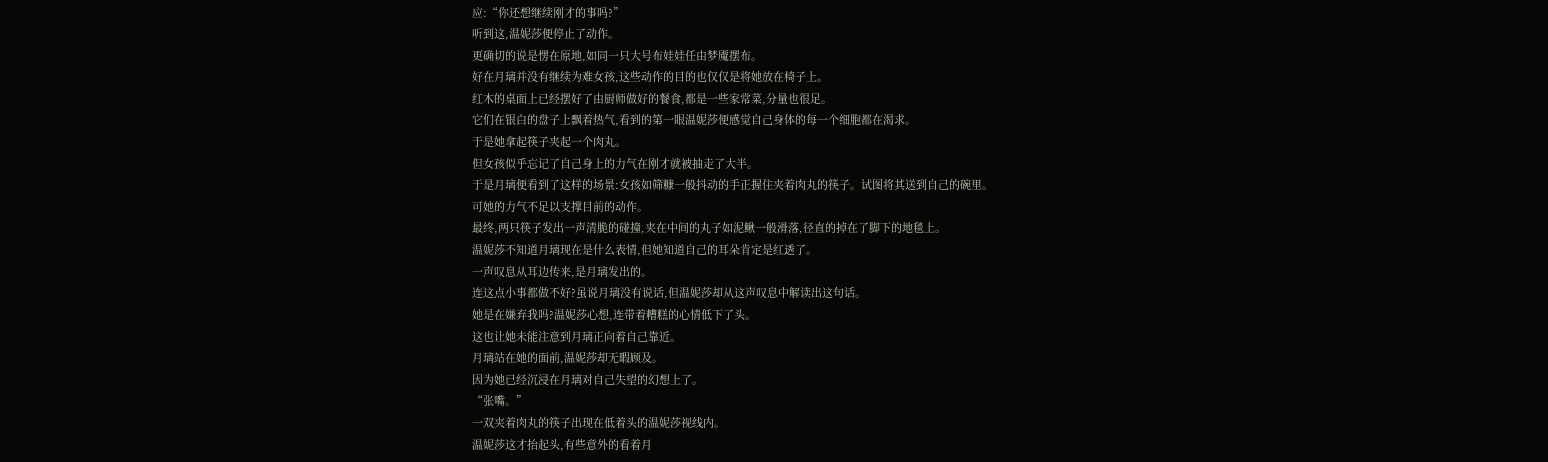应:“你还想继续刚才的事吗?”
听到这,温妮莎便停止了动作。
更确切的说是愣在原地,如同一只大号布娃娃任由梦魇摆布。
好在月璃并没有继续为难女孩,这些动作的目的也仅仅是将她放在椅子上。
红木的桌面上已经摆好了由厨师做好的餐食,都是一些家常菜,分量也很足。
它们在银白的盘子上飘着热气,看到的第一眼温妮莎便感觉自己身体的每一个细胞都在渴求。
于是她拿起筷子夹起一个肉丸。
但女孩似乎忘记了自己身上的力气在刚才就被抽走了大半。
于是月璃便看到了这样的场景:女孩如筛糠一般抖动的手正握住夹着肉丸的筷子。试图将其送到自己的碗里。
可她的力气不足以支撑目前的动作。
最终,两只筷子发出一声清脆的碰撞,夹在中间的丸子如泥鳅一般滑落,径直的掉在了脚下的地毯上。
温妮莎不知道月璃现在是什么表情,但她知道自己的耳朵肯定是红透了。
一声叹息从耳边传来,是月璃发出的。
连这点小事都做不好?虽说月璃没有说话,但温妮莎却从这声叹息中解读出这句话。
她是在嫌弃我吗?温妮莎心想,连带着糟糕的心情低下了头。
这也让她未能注意到月璃正向着自己靠近。
月璃站在她的面前,温妮莎却无暇顾及。
因为她已经沉浸在月璃对自己失望的幻想上了。
“张嘴。”
一双夹着肉丸的筷子出现在低着头的温妮莎视线内。
温妮莎这才抬起头,有些意外的看着月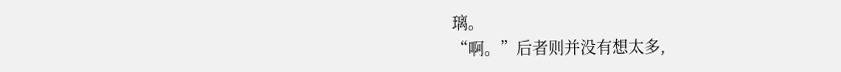璃。
“啊。”后者则并没有想太多,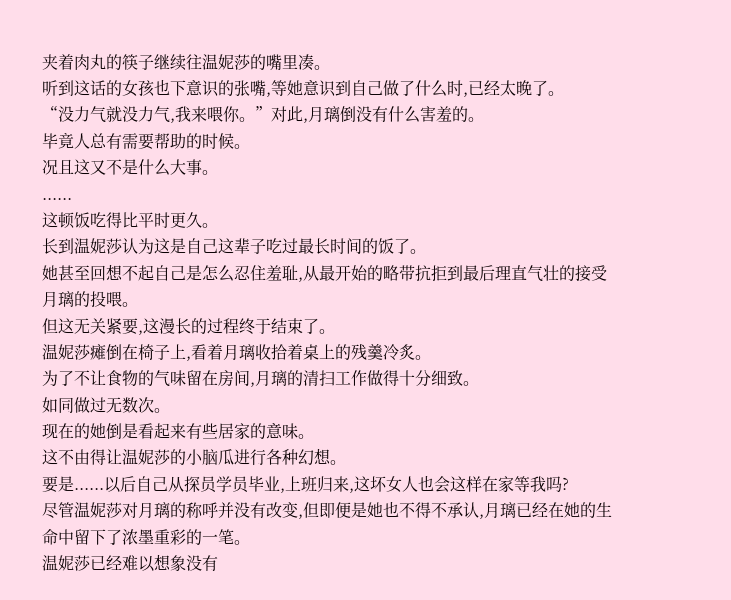夹着肉丸的筷子继续往温妮莎的嘴里凑。
听到这话的女孩也下意识的张嘴,等她意识到自己做了什么时,已经太晚了。
“没力气就没力气,我来喂你。”对此,月璃倒没有什么害羞的。
毕竟人总有需要帮助的时候。
况且这又不是什么大事。
......
这顿饭吃得比平时更久。
长到温妮莎认为这是自己这辈子吃过最长时间的饭了。
她甚至回想不起自己是怎么忍住羞耻,从最开始的略带抗拒到最后理直气壮的接受月璃的投喂。
但这无关紧要,这漫长的过程终于结束了。
温妮莎瘫倒在椅子上,看着月璃收拾着桌上的残羹冷炙。
为了不让食物的气味留在房间,月璃的清扫工作做得十分细致。
如同做过无数次。
现在的她倒是看起来有些居家的意味。
这不由得让温妮莎的小脑瓜进行各种幻想。
要是......以后自己从探员学员毕业,上班归来,这坏女人也会这样在家等我吗?
尽管温妮莎对月璃的称呼并没有改变,但即便是她也不得不承认,月璃已经在她的生命中留下了浓墨重彩的一笔。
温妮莎已经难以想象没有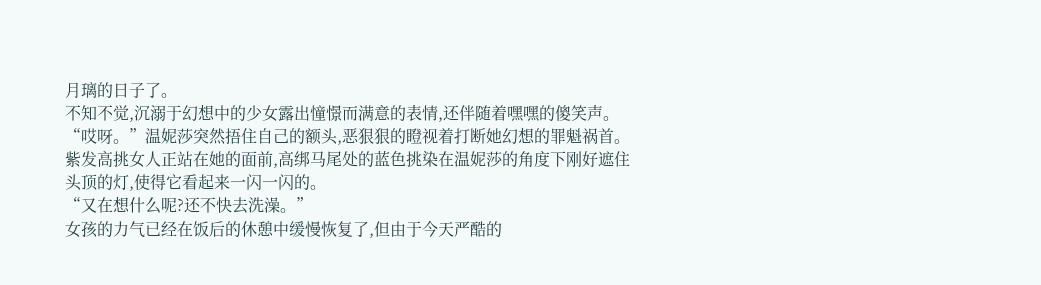月璃的日子了。
不知不觉,沉溺于幻想中的少女露出憧憬而满意的表情,还伴随着嘿嘿的傻笑声。
“哎呀。”温妮莎突然捂住自己的额头,恶狠狠的瞪视着打断她幻想的罪魁祸首。
紫发高挑女人正站在她的面前,高绑马尾处的蓝色挑染在温妮莎的角度下刚好遮住头顶的灯,使得它看起来一闪一闪的。
“又在想什么呢?还不快去洗澡。”
女孩的力气已经在饭后的休憩中缓慢恢复了,但由于今天严酷的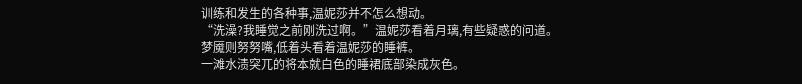训练和发生的各种事,温妮莎并不怎么想动。
“洗澡?我睡觉之前刚洗过啊。”温妮莎看着月璃,有些疑惑的问道。
梦魇则努努嘴,低着头看着温妮莎的睡裤。
一滩水渍突兀的将本就白色的睡裙底部染成灰色。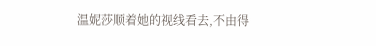温妮莎顺着她的视线看去,不由得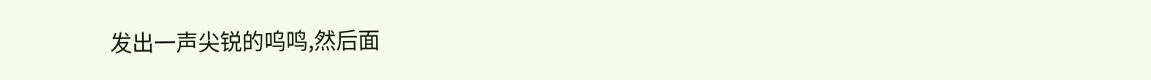发出一声尖锐的呜鸣,然后面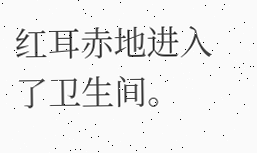红耳赤地进入了卫生间。